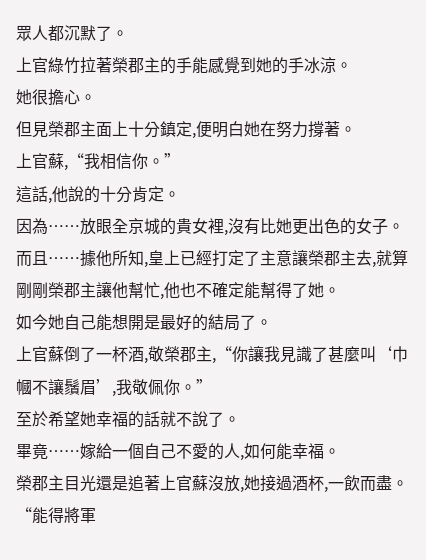眾人都沉默了。
上官綠竹拉著榮郡主的手能感覺到她的手冰涼。
她很擔心。
但見榮郡主面上十分鎮定,便明白她在努力撐著。
上官蘇,“我相信你。”
這話,他說的十分肯定。
因為……放眼全京城的貴女裡,沒有比她更出色的女子。
而且……據他所知,皇上已經打定了主意讓榮郡主去,就算剛剛榮郡主讓他幫忙,他也不確定能幫得了她。
如今她自己能想開是最好的結局了。
上官蘇倒了一杯酒,敬榮郡主,“你讓我見識了甚麼叫‘巾幗不讓鬚眉’,我敬佩你。”
至於希望她幸福的話就不說了。
畢竟……嫁給一個自己不愛的人,如何能幸福。
榮郡主目光還是追著上官蘇沒放,她接過酒杯,一飲而盡。
“能得將軍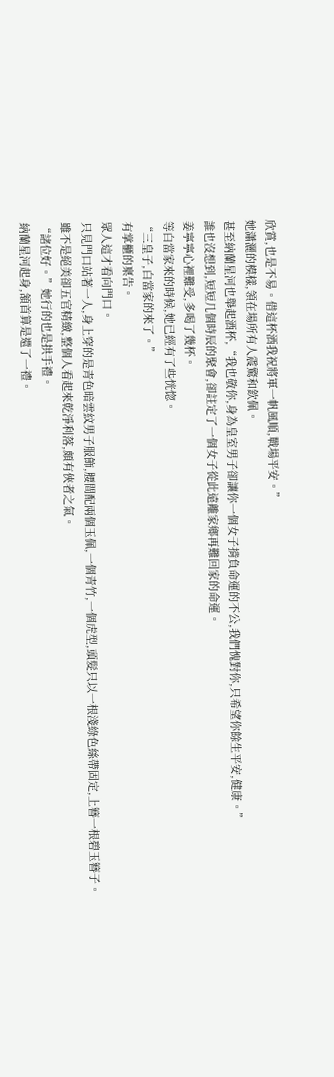欣賞,也是不易。借這杯酒我祝將軍一帆風順,戰場平安。”
她瀟灑的模樣,領在場所有人震驚和欽佩。
甚至納蘭星河也舉起酒杯,“我也敬你,身為皇室男子卻讓你一個女子揹負命運的不公,我們愧對你,只希望你餘生平安,健康。”
誰也沒想到,短短几個時辰的聚會,卻註定了一個女子從此遠離家鄉再難回家的命運。
姜寧寧心裡難受,多喝了幾杯。
等白當家來的時候,她已經有了些恍惚。
“三皇子,白當家的來了。”
有掌櫃的稟告。
眾人這才看向門口。
只見門口站著一人,身上穿的是青色暗雲紋男子服飾,腰間配兩個玉佩,一個青竹,一個虎型,頭髮只以一根淺綠色絲帶固定,上簪一根碧玉簪子。
雖不是絕美卻五官精緻,整個人看起來乾淨利落,頗有俠者之氣。
“諸位好。”她行的也是拱手禮。
納蘭星河起身,頷首算是還了一禮。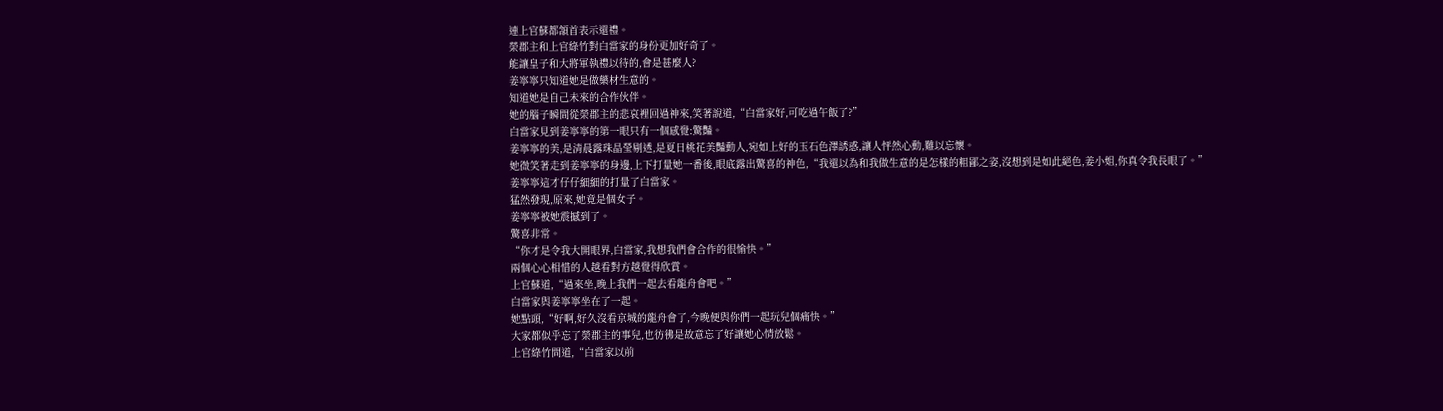連上官蘇都頷首表示還禮。
榮郡主和上官綠竹對白當家的身份更加好奇了。
能讓皇子和大將軍執禮以待的,會是甚麼人?
姜寧寧只知道她是做藥材生意的。
知道她是自己未來的合作伙伴。
她的腦子瞬間從榮郡主的悲哀裡回過神來,笑著說道,“白當家好,可吃過午飯了?”
白當家見到姜寧寧的第一眼只有一個感覺:驚豔。
姜寧寧的美,是清晨露珠晶瑩剔透,是夏日桃花美豔動人,宛如上好的玉石色澤誘惑,讓人怦然心動,難以忘懷。
她微笑著走到姜寧寧的身邊,上下打量她一番後,眼底露出驚喜的神色,“我還以為和我做生意的是怎樣的粗鄙之姿,沒想到是如此絕色,姜小姐,你真令我長眼了。”
姜寧寧這才仔仔細細的打量了白當家。
猛然發現,原來,她竟是個女子。
姜寧寧被她震撼到了。
驚喜非常。
“你才是令我大開眼界,白當家,我想我們會合作的很愉快。”
兩個心心相惜的人越看對方越覺得欣賞。
上官蘇道,“過來坐,晚上我們一起去看龍舟會吧。”
白當家與姜寧寧坐在了一起。
她點頭,“好啊,好久沒看京城的龍舟會了,今晚便與你們一起玩兒個痛快。”
大家都似乎忘了榮郡主的事兒,也彷彿是故意忘了好讓她心情放鬆。
上官綠竹問道,“白當家以前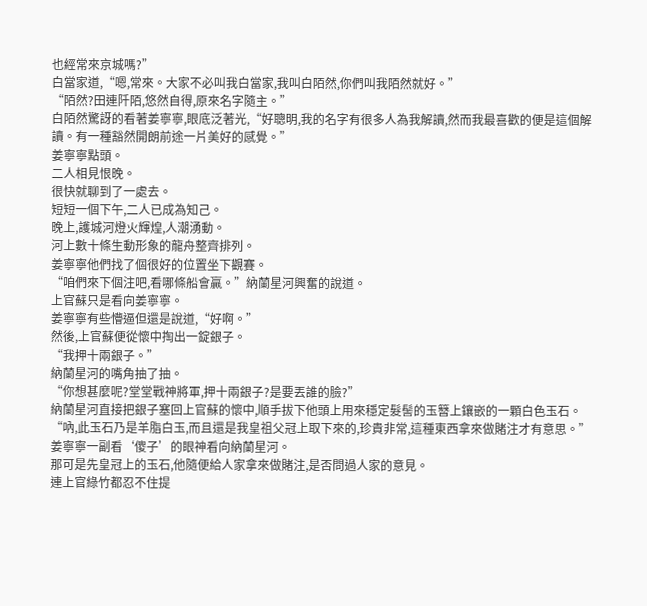也經常來京城嗎?”
白當家道,“嗯,常來。大家不必叫我白當家,我叫白陌然,你們叫我陌然就好。”
“陌然?田連阡陌,悠然自得,原來名字隨主。”
白陌然驚訝的看著姜寧寧,眼底泛著光,“好聰明,我的名字有很多人為我解讀,然而我最喜歡的便是這個解讀。有一種豁然開朗前途一片美好的感覺。”
姜寧寧點頭。
二人相見恨晚。
很快就聊到了一處去。
短短一個下午,二人已成為知己。
晚上,護城河燈火輝煌,人潮湧動。
河上數十條生動形象的龍舟整齊排列。
姜寧寧他們找了個很好的位置坐下觀賽。
“咱們來下個注吧,看哪條船會贏。”納蘭星河興奮的說道。
上官蘇只是看向姜寧寧。
姜寧寧有些懵逼但還是說道,“好啊。”
然後,上官蘇便從懷中掏出一錠銀子。
“我押十兩銀子。”
納蘭星河的嘴角抽了抽。
“你想甚麼呢?堂堂戰神將軍,押十兩銀子?是要丟誰的臉?”
納蘭星河直接把銀子塞回上官蘇的懷中,順手拔下他頭上用來穩定髮髻的玉簪上鑲嵌的一顆白色玉石。
“吶,此玉石乃是羊脂白玉,而且還是我皇祖父冠上取下來的,珍貴非常,這種東西拿來做賭注才有意思。”
姜寧寧一副看‘傻子’的眼神看向納蘭星河。
那可是先皇冠上的玉石,他隨便給人家拿來做賭注,是否問過人家的意見。
連上官綠竹都忍不住提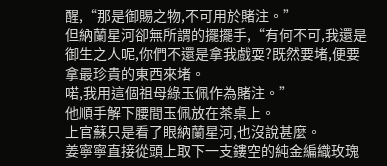醒,“那是御賜之物,不可用於賭注。”
但納蘭星河卻無所謂的擺擺手,“有何不可,我還是御生之人呢,你們不還是拿我戲耍?既然要堵,便要拿最珍貴的東西來堵。
喏,我用這個祖母綠玉佩作為賭注。”
他順手解下腰間玉佩放在茶桌上。
上官蘇只是看了眼納蘭星河,也沒說甚麼。
姜寧寧直接從頭上取下一支鏤空的純金編織玫瑰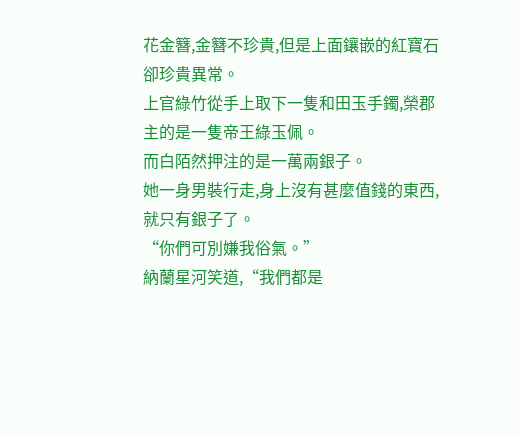花金簪,金簪不珍貴,但是上面鑲嵌的紅寶石卻珍貴異常。
上官綠竹從手上取下一隻和田玉手鐲,榮郡主的是一隻帝王綠玉佩。
而白陌然押注的是一萬兩銀子。
她一身男裝行走,身上沒有甚麼值錢的東西,就只有銀子了。
“你們可別嫌我俗氣。”
納蘭星河笑道,“我們都是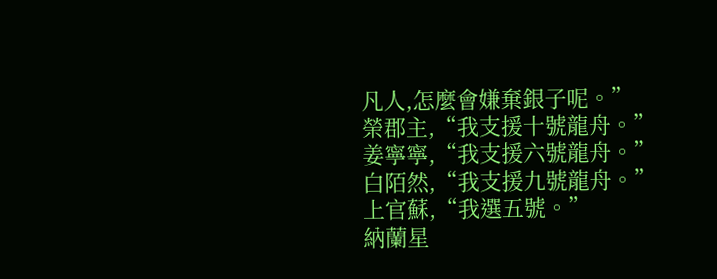凡人,怎麼會嫌棄銀子呢。”
榮郡主,“我支援十號龍舟。”
姜寧寧,“我支援六號龍舟。”
白陌然,“我支援九號龍舟。”
上官蘇,“我選五號。”
納蘭星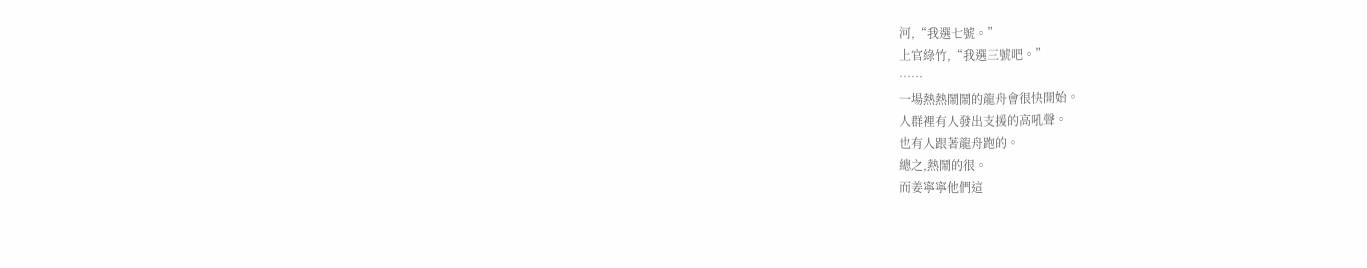河,“我選七號。”
上官綠竹,“我選三號吧。”
……
一場熱熱鬧鬧的龍舟會很快開始。
人群裡有人發出支援的高吼聲。
也有人跟著龍舟跑的。
總之,熱鬧的很。
而姜寧寧他們這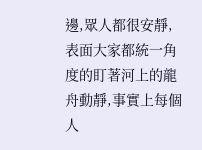邊,眾人都很安靜,表面大家都統一角度的盯著河上的龍舟動靜,事實上每個人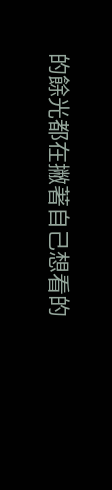的餘光都在撇著自己想看的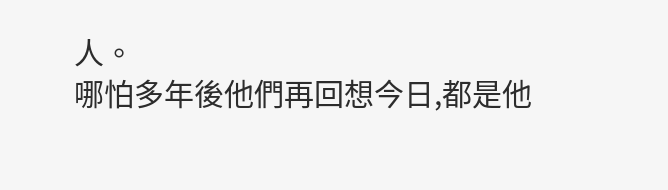人。
哪怕多年後他們再回想今日,都是他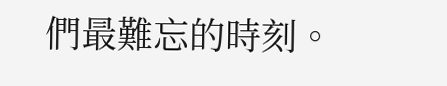們最難忘的時刻。